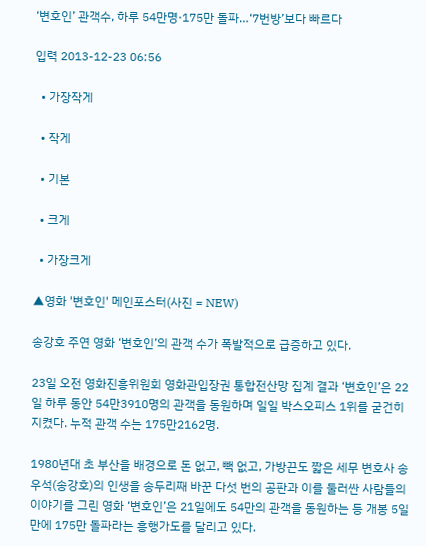‘변호인’ 관객수, 하루 54만명·175만 돌파…‘7번방’보다 빠르다

입력 2013-12-23 06:56

  • 가장작게

  • 작게

  • 기본

  • 크게

  • 가장크게

▲영화 '변호인' 메인포스터(사진 = NEW)

송강호 주연 영화 ‘변호인’의 관객 수가 폭발적으로 급증하고 있다.

23일 오전 영화진흥위원회 영화관입장권 통합전산망 집계 결과 ‘변호인’은 22일 하루 동안 54만3910명의 관객을 동원하며 일일 박스오피스 1위를 굳건히 지켰다. 누적 관객 수는 175만2162명.

1980년대 초 부산을 배경으로 돈 없고, 빽 없고, 가방끈도 짧은 세무 변호사 송우석(송강호)의 인생을 송두리째 바꾼 다섯 번의 공판과 이를 둘러싼 사람들의 이야기를 그린 영화 ‘변호인’은 21일에도 54만의 관객을 동원하는 등 개봉 5일 만에 175만 돌파라는 흥행가도를 달리고 있다.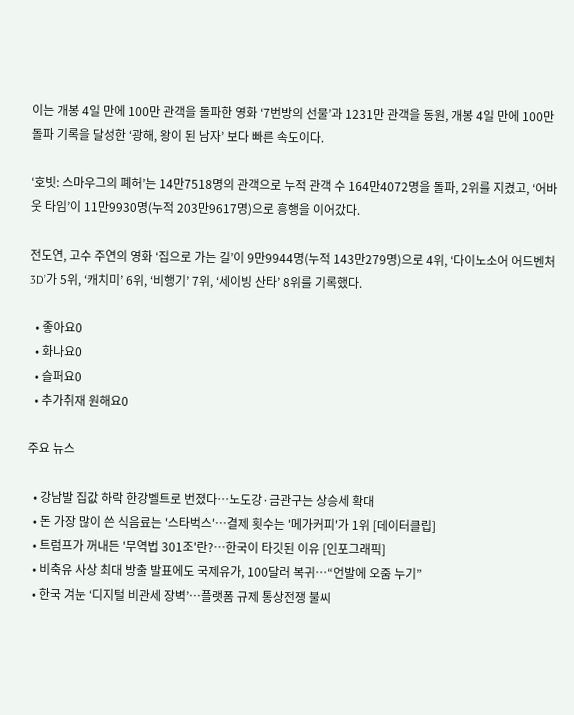이는 개봉 4일 만에 100만 관객을 돌파한 영화 ‘7번방의 선물’과 1231만 관객을 동원, 개봉 4일 만에 100만 돌파 기록을 달성한 ‘광해, 왕이 된 남자’ 보다 빠른 속도이다.

‘호빗: 스마우그의 폐허’는 14만7518명의 관객으로 누적 관객 수 164만4072명을 돌파, 2위를 지켰고, ‘어바웃 타임’이 11만9930명(누적 203만9617명)으로 흥행을 이어갔다.

전도연, 고수 주연의 영화 ‘집으로 가는 길’이 9만9944명(누적 143만279명)으로 4위, ‘다이노소어 어드벤처 3D’가 5위, ‘캐치미’ 6위, ‘비행기’ 7위, ‘세이빙 산타’ 8위를 기록했다.

  • 좋아요0
  • 화나요0
  • 슬퍼요0
  • 추가취재 원해요0

주요 뉴스

  • 강남발 집값 하락 한강벨트로 번졌다⋯노도강·금관구는 상승세 확대
  • 돈 가장 많이 쓴 식음료는 '스타벅스'…결제 횟수는 '메가커피'가 1위 [데이터클립]
  • 트럼프가 꺼내든 '무역법 301조'란?…한국이 타깃된 이유 [인포그래픽]
  • 비축유 사상 최대 방출 발표에도 국제유가, 100달러 복귀⋯“언발에 오줌 누기”
  • 한국 겨눈 ‘디지털 비관세 장벽’…플랫폼 규제 통상전쟁 불씨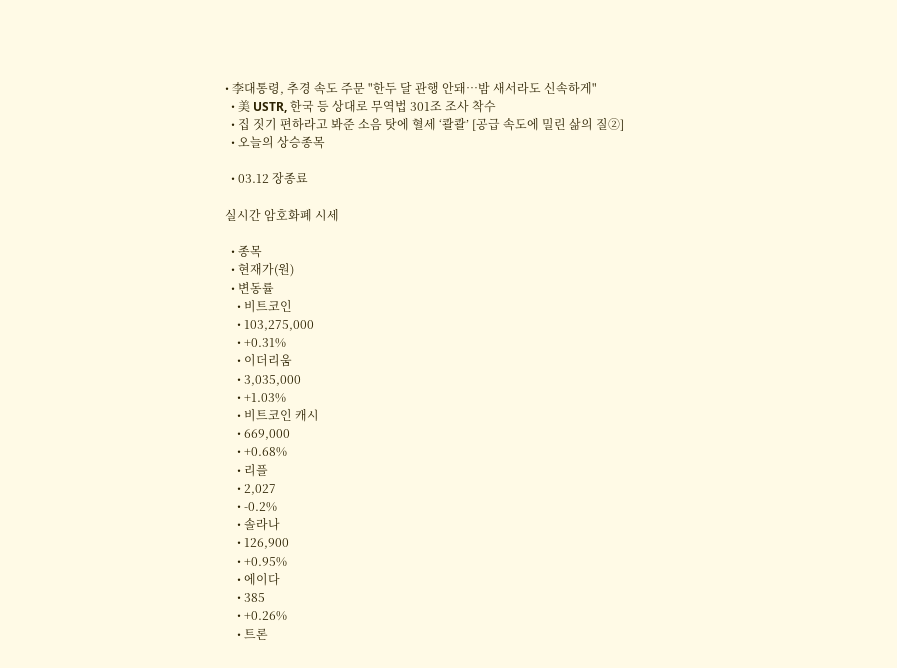• 李대통령, 추경 속도 주문 "한두 달 관행 안돼…밤 새서라도 신속하게"
  • 美 USTR, 한국 등 상대로 무역법 301조 조사 착수
  • 집 짓기 편하라고 봐준 소음 탓에 혈세 ‘콸콸’ [공급 속도에 밀린 삶의 질②]
  • 오늘의 상승종목

  • 03.12 장종료

실시간 암호화폐 시세

  • 종목
  • 현재가(원)
  • 변동률
    • 비트코인
    • 103,275,000
    • +0.31%
    • 이더리움
    • 3,035,000
    • +1.03%
    • 비트코인 캐시
    • 669,000
    • +0.68%
    • 리플
    • 2,027
    • -0.2%
    • 솔라나
    • 126,900
    • +0.95%
    • 에이다
    • 385
    • +0.26%
    • 트론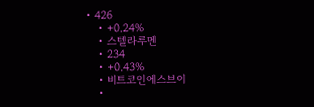• 426
    • +0.24%
    • 스텔라루멘
    • 234
    • +0.43%
    • 비트코인에스브이
    •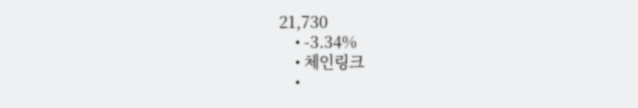21,730
    • -3.34%
    • 체인링크
    •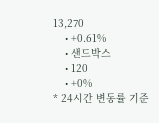13,270
    • +0.61%
    • 샌드박스
    • 120
    • +0%
* 24시간 변동률 기준